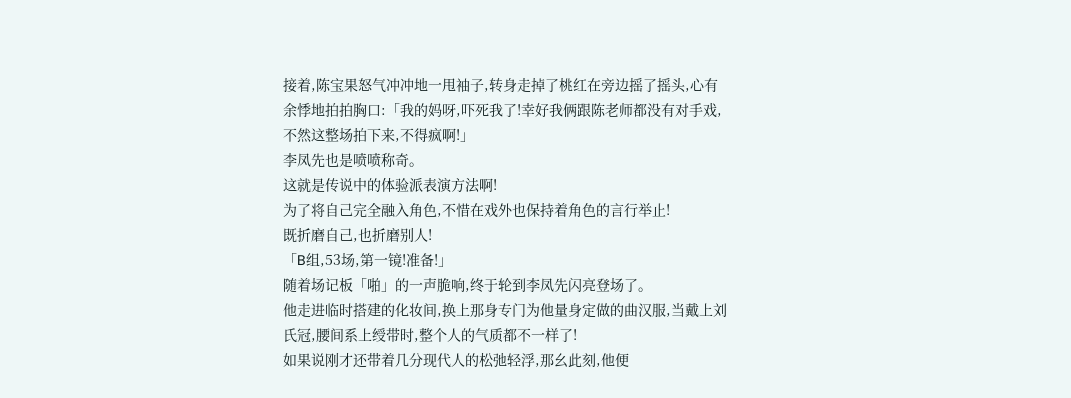接着,陈宝果怒气冲冲地一甩袖子,转身走掉了桃红在旁边摇了摇头,心有余悸地拍拍胸口:「我的妈呀,吓死我了!幸好我俩跟陈老师都没有对手戏,不然这整场拍下来,不得疯啊!」
李凤先也是喷喷称奇。
这就是传说中的体验派表演方法啊!
为了将自己完全融入角色,不惜在戏外也保持着角色的言行举止!
既折磨自己,也折磨别人!
「B组,53场,第一镜!准备!」
随着场记板「啪」的一声脆响,终于轮到李凤先闪亮登场了。
他走进临时搭建的化妆间,换上那身专门为他量身定做的曲汉服,当戴上刘氏冠,腰间系上绶带时,整个人的气质都不一样了!
如果说刚才还带着几分现代人的松弛轻浮,那幺此刻,他便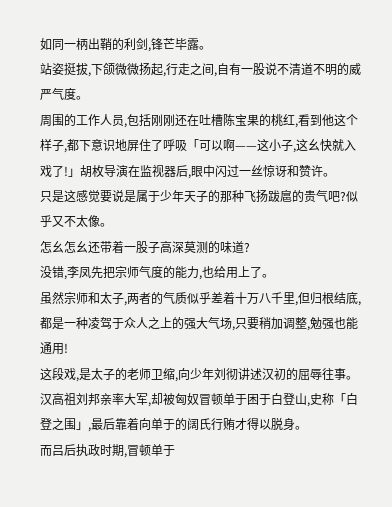如同一柄出鞘的利剑,锋芒毕露。
站姿挺拔,下颌微微扬起,行走之间,自有一股说不清道不明的威严气度。
周围的工作人员,包括刚刚还在吐槽陈宝果的桃红,看到他这个样子,都下意识地屏住了呼吸「可以啊——这小子,这幺快就入戏了!」胡枚导演在监视器后,眼中闪过一丝惊讶和赞许。
只是这感觉要说是属于少年天子的那种飞扬跋扈的贵气吧?似乎又不太像。
怎幺怎幺还带着一股子高深莫测的味道?
没错,李凤先把宗师气度的能力,也给用上了。
虽然宗师和太子,两者的气质似乎差着十万八千里,但归根结底,都是一种凌驾于众人之上的强大气场,只要稍加调整,勉强也能通用!
这段戏,是太子的老师卫缩,向少年刘彻讲述汉初的屈辱往事。
汉高祖刘邦亲率大军,却被匈奴冒顿单于困于白登山,史称「白登之围」,最后靠着向单于的阔氏行贿才得以脱身。
而吕后执政时期,冒顿单于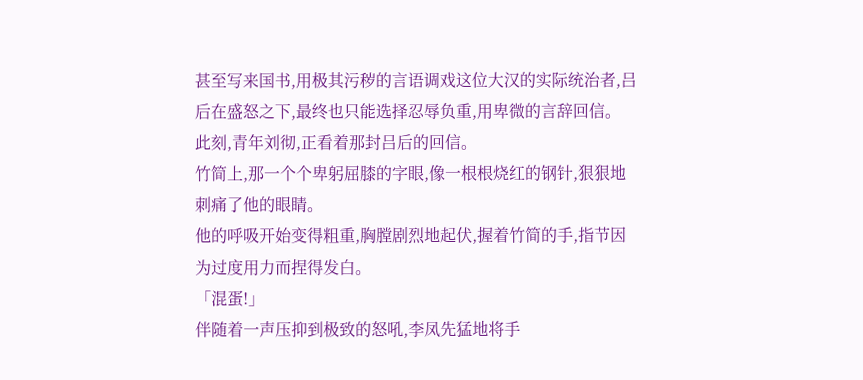甚至写来国书,用极其污秽的言语调戏这位大汉的实际统治者,吕后在盛怒之下,最终也只能选择忍辱负重,用卑微的言辞回信。
此刻,青年刘彻,正看着那封吕后的回信。
竹简上,那一个个卑躬屈膝的字眼,像一根根烧红的钢针,狠狠地刺痛了他的眼睛。
他的呼吸开始变得粗重,胸膛剧烈地起伏,握着竹简的手,指节因为过度用力而捏得发白。
「混蛋!」
伴随着一声压抑到极致的怒吼,李凤先猛地将手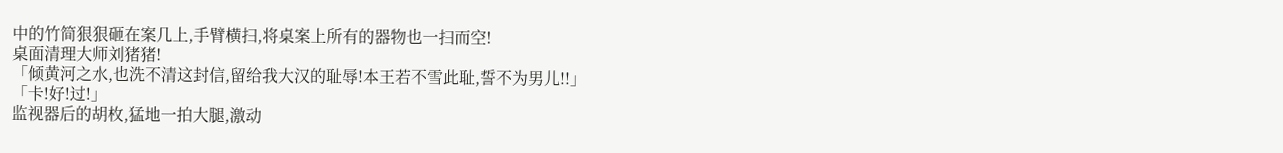中的竹简狠狠砸在案几上,手臂横扫,将桌案上所有的器物也一扫而空!
桌面清理大师刘猪猪!
「倾黄河之水,也洗不清这封信,留给我大汉的耻辱!本王若不雪此耻,誓不为男儿!!」
「卡!好!过!」
监视器后的胡枚,猛地一拍大腿,激动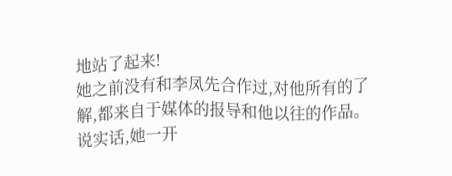地站了起来!
她之前没有和李凤先合作过,对他所有的了解,都来自于媒体的报导和他以往的作品。
说实话,她一开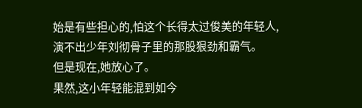始是有些担心的,怕这个长得太过俊美的年轻人,演不出少年刘彻骨子里的那股狠劲和霸气。
但是现在,她放心了。
果然,这小年轻能混到如今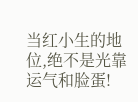当红小生的地位,绝不是光靠运气和脸蛋!